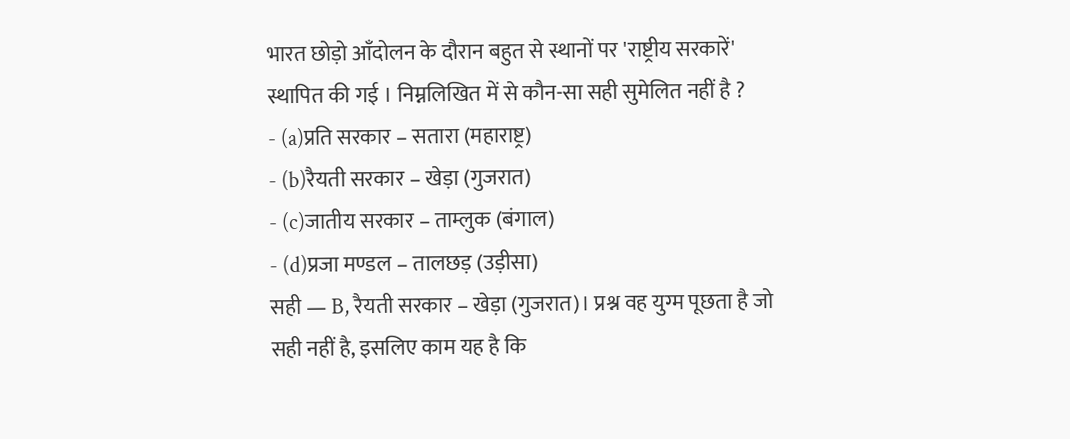भारत छोड़ो आँदोलन के दौरान बहुत से स्थानों पर 'राष्ट्रीय सरकारें' स्थापित की गई । निम्नलिखित में से कौन-सा सही सुमेलित नहीं है ?
- (a)प्रति सरकार – सतारा (महाराष्ट्र)
- (b)रैयती सरकार – खेड़ा (गुजरात)
- (c)जातीय सरकार – ताम्लुक (बंगाल)
- (d)प्रजा मण्डल – तालछड़ (उड़ीसा)
सही — B, रैयती सरकार – खेड़ा (गुजरात)। प्रश्न वह युग्म पूछता है जो सही नहीं है, इसलिए काम यह है कि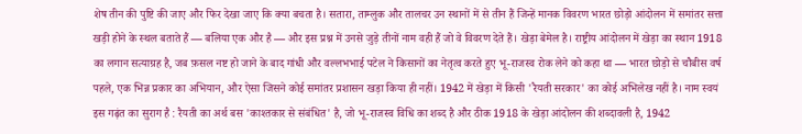शेष तीन की पुष्टि की जाए और फिर देखा जाए कि क्या बचता है। सतारा, ताम्लुक और तालचर उन स्थानों में से तीन हैं जिन्हें मानक विवरण भारत छोड़ो आंदोलन में समांतर सत्ता खड़ी होने के स्थल बताते हैं — बलिया एक और है — और इस प्रश्न में उनसे जुड़े तीनों नाम वही हैं जो वे विवरण देते हैं। खेड़ा बेमेल है। राष्ट्रीय आंदोलन में खेड़ा का स्थान 1918 का लगान सत्याग्रह है, जब फ़सल नष्ट हो जाने के बाद गांधी और वल्लभभाई पटेल ने किसानों का नेतृत्व करते हुए भू-राजस्व रोक लेने को कहा था — भारत छोड़ो से चौबीस वर्ष पहले, एक भिन्न प्रकार का अभियान, और ऐसा जिसने कोई समांतर प्रशासन खड़ा किया ही नहीं। 1942 में खेड़ा में किसी 'रैयती सरकार' का कोई अभिलेख नहीं है। नाम स्वयं इस गढ़ंत का सुराग है : रैयती का अर्थ बस 'काश्तकार से संबंधित' है, जो भू-राजस्व विधि का शब्द है और ठीक 1918 के खेड़ा आंदोलन की शब्दावली है, 1942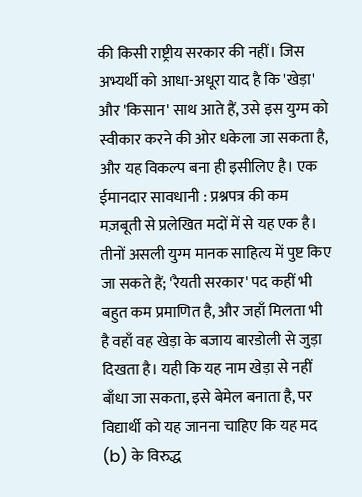की किसी राष्ट्रीय सरकार की नहीं। जिस अभ्यर्थी को आधा-अधूरा याद है कि 'खेड़ा' और 'किसान' साथ आते हैं, उसे इस युग्म को स्वीकार करने की ओर धकेला जा सकता है, और यह विकल्प बना ही इसीलिए है। एक ईमानदार सावधानी : प्रश्नपत्र की कम मज़बूती से प्रलेखित मदों में से यह एक है। तीनों असली युग्म मानक साहित्य में पुष्ट किए जा सकते हैं; 'रैयती सरकार' पद कहीं भी बहुत कम प्रमाणित है, और जहाँ मिलता भी है वहाँ वह खेड़ा के बजाय बारडोली से जुड़ा दिखता है। यही कि यह नाम खेड़ा से नहीं बाँधा जा सकता, इसे बेमेल बनाता है, पर विद्यार्थी को यह जानना चाहिए कि यह मद (b) के विरुद्ध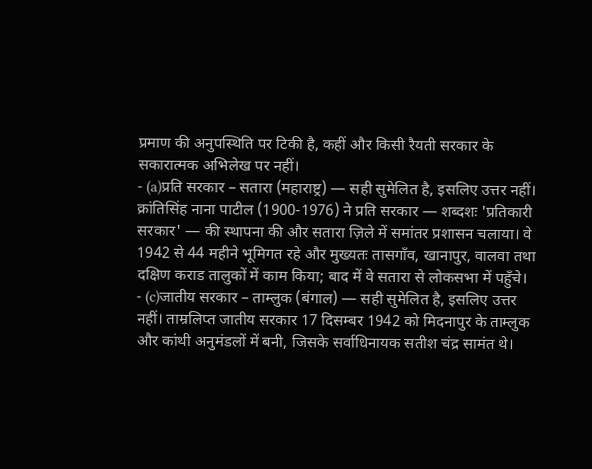प्रमाण की अनुपस्थिति पर टिकी है, कहीं और किसी रैयती सरकार के सकारात्मक अभिलेख पर नहीं।
- (a)प्रति सरकार – सतारा (महाराष्ट्र) — सही सुमेलित है, इसलिए उत्तर नहीं। क्रांतिसिंह नाना पाटील (1900-1976) ने प्रति सरकार — शब्दशः 'प्रतिकारी सरकार' — की स्थापना की और सतारा ज़िले में समांतर प्रशासन चलाया। वे 1942 से 44 महीने भूमिगत रहे और मुख्यतः तासगाँव, खानापुर, वालवा तथा दक्षिण कराड तालुकों में काम किया; बाद में वे सतारा से लोकसभा में पहुँचे।
- (c)जातीय सरकार – ताम्लुक (बंगाल) — सही सुमेलित है, इसलिए उत्तर नहीं। ताम्रलिप्त जातीय सरकार 17 दिसम्बर 1942 को मिदनापुर के ताम्लुक और कांथी अनुमंडलों में बनी, जिसके सर्वाधिनायक सतीश चंद्र सामंत थे।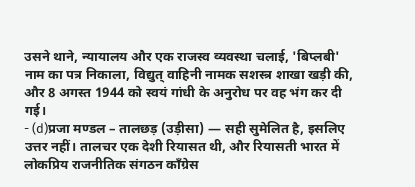उसने थाने, न्यायालय और एक राजस्व व्यवस्था चलाई, 'बिप्लबी' नाम का पत्र निकाला, विद्युत् वाहिनी नामक सशस्त्र शाखा खड़ी की, और 8 अगस्त 1944 को स्वयं गांधी के अनुरोध पर वह भंग कर दी गई।
- (d)प्रजा मण्डल – तालछड़ (उड़ीसा) — सही सुमेलित है, इसलिए उत्तर नहीं। तालचर एक देशी रियासत थी, और रियासती भारत में लोकप्रिय राजनीतिक संगठन काँग्रेस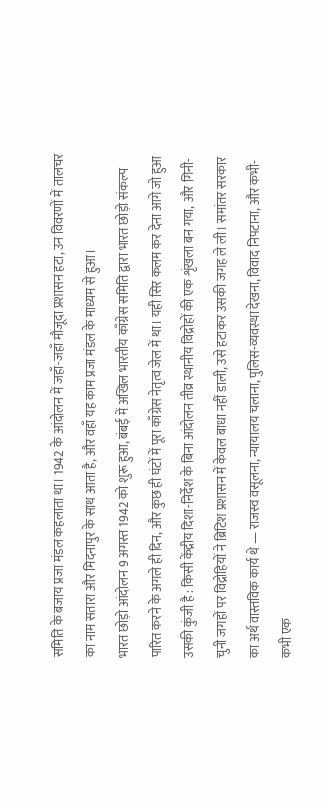समिति के बजाय प्रजा मंडल कहलाता था। 1942 के आंदोलन में जहाँ-जहाँ मौजूदा प्रशासन हटा, उन विवरणों में तालचर का नाम सतारा और मिदनापुर के साथ आता है, और वहाँ यह काम प्रजा मंडल के माध्यम से हुआ।
भारत छोड़ो आंदोलन 9 अगस्त 1942 को शुरू हुआ, बंबई में अखिल भारतीय काँग्रेस समिति द्वारा भारत छोड़ो संकल्प पारित करने के अगले ही दिन, और कुछ ही घंटों में पूरा काँग्रेस नेतृत्व जेल में था। यही सिर कलम कर देना आगे जो हुआ उसकी कुंजी है : किसी केंद्रीय दिशा-निर्देश के बिना आंदोलन तीव्र स्थानीय विद्रोहों की एक शृंखला बन गया, और गिनी-चुनी जगहों पर विद्रोहियों ने ब्रिटिश प्रशासन में केवल बाधा नहीं डाली, उसे हटाकर उसकी जगह ले ली। समांतर सरकार का अर्थ वास्तविक कार्य थे — राजस्व वसूलना, न्यायालय चलाना, पुलिस-व्यवस्था देखना, विवाद निपटाना, और कभी-कभी एक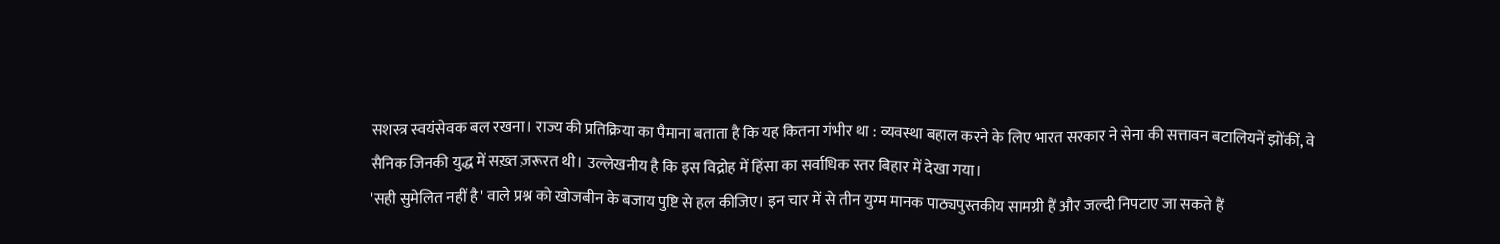सशस्त्र स्वयंसेवक बल रखना। राज्य की प्रतिक्रिया का पैमाना बताता है कि यह कितना गंभीर था : व्यवस्था बहाल करने के लिए भारत सरकार ने सेना की सत्तावन बटालियनें झोंकीं, वे सैनिक जिनकी युद्ध में सख़्त ज़रूरत थी। उल्लेखनीय है कि इस विद्रोह में हिंसा का सर्वाधिक स्तर बिहार में देखा गया।
'सही सुमेलित नहीं है' वाले प्रश्न को खोजबीन के बजाय पुष्टि से हल कीजिए। इन चार में से तीन युग्म मानक पाठ्यपुस्तकीय सामग्री हैं और जल्दी निपटाए जा सकते हैं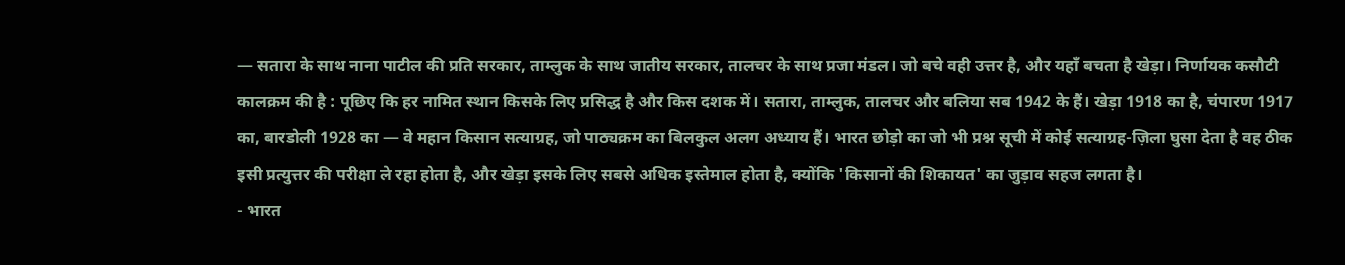— सतारा के साथ नाना पाटील की प्रति सरकार, ताम्लुक के साथ जातीय सरकार, तालचर के साथ प्रजा मंडल। जो बचे वही उत्तर है, और यहाँ बचता है खेड़ा। निर्णायक कसौटी कालक्रम की है : पूछिए कि हर नामित स्थान किसके लिए प्रसिद्ध है और किस दशक में। सतारा, ताम्लुक, तालचर और बलिया सब 1942 के हैं। खेड़ा 1918 का है, चंपारण 1917 का, बारडोली 1928 का — वे महान किसान सत्याग्रह, जो पाठ्यक्रम का बिलकुल अलग अध्याय हैं। भारत छोड़ो का जो भी प्रश्न सूची में कोई सत्याग्रह-ज़िला घुसा देता है वह ठीक इसी प्रत्युत्तर की परीक्षा ले रहा होता है, और खेड़ा इसके लिए सबसे अधिक इस्तेमाल होता है, क्योंकि 'किसानों की शिकायत' का जुड़ाव सहज लगता है।
- भारत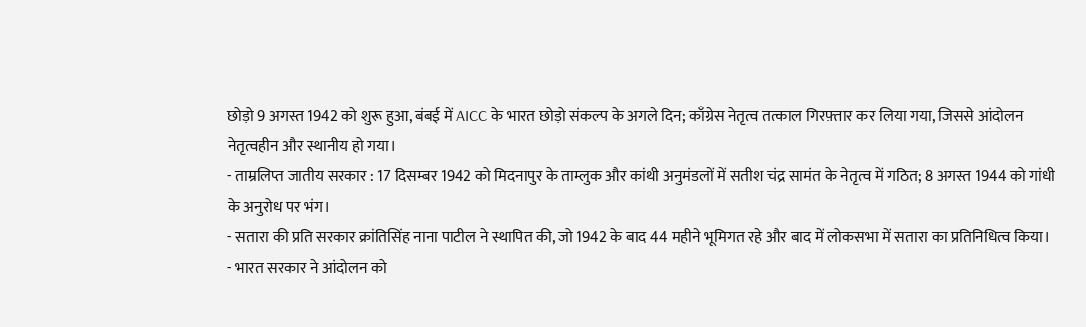छोड़ो 9 अगस्त 1942 को शुरू हुआ, बंबई में AICC के भारत छोड़ो संकल्प के अगले दिन; काँग्रेस नेतृत्व तत्काल गिरफ़्तार कर लिया गया, जिससे आंदोलन नेतृत्वहीन और स्थानीय हो गया।
- ताम्रलिप्त जातीय सरकार : 17 दिसम्बर 1942 को मिदनापुर के ताम्लुक और कांथी अनुमंडलों में सतीश चंद्र सामंत के नेतृत्व में गठित; 8 अगस्त 1944 को गांधी के अनुरोध पर भंग।
- सतारा की प्रति सरकार क्रांतिसिंह नाना पाटील ने स्थापित की, जो 1942 के बाद 44 महीने भूमिगत रहे और बाद में लोकसभा में सतारा का प्रतिनिधित्व किया।
- भारत सरकार ने आंदोलन को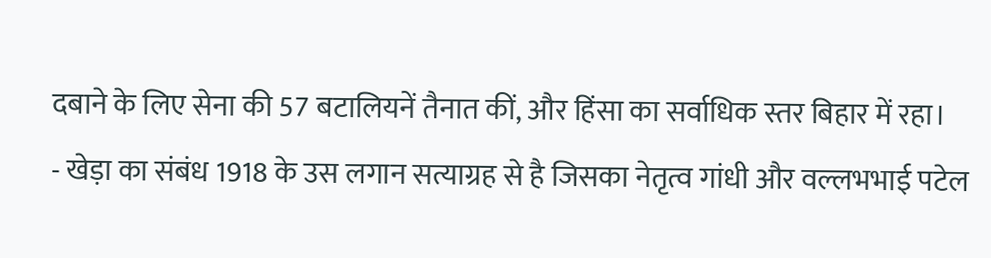दबाने के लिए सेना की 57 बटालियनें तैनात कीं, और हिंसा का सर्वाधिक स्तर बिहार में रहा।
- खेड़ा का संबंध 1918 के उस लगान सत्याग्रह से है जिसका नेतृत्व गांधी और वल्लभभाई पटेल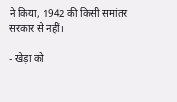ने किया, 1942 की किसी समांतर सरकार से नहीं।

- खेड़ा को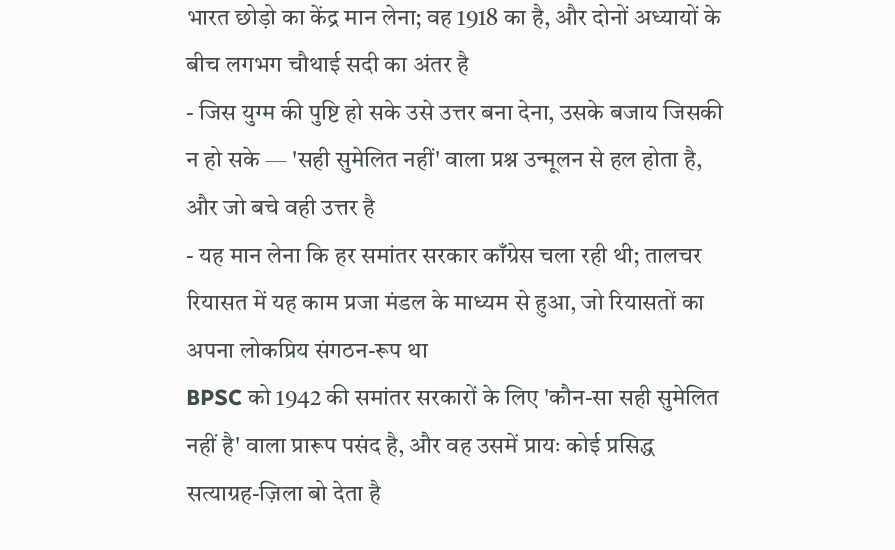भारत छोड़ो का केंद्र मान लेना; वह 1918 का है, और दोनों अध्यायों के बीच लगभग चौथाई सदी का अंतर है
- जिस युग्म की पुष्टि हो सके उसे उत्तर बना देना, उसके बजाय जिसकी न हो सके — 'सही सुमेलित नहीं' वाला प्रश्न उन्मूलन से हल होता है, और जो बचे वही उत्तर है
- यह मान लेना कि हर समांतर सरकार काँग्रेस चला रही थी; तालचर रियासत में यह काम प्रजा मंडल के माध्यम से हुआ, जो रियासतों का अपना लोकप्रिय संगठन-रूप था
BPSC को 1942 की समांतर सरकारों के लिए 'कौन-सा सही सुमेलित नहीं है' वाला प्रारूप पसंद है, और वह उसमें प्रायः कोई प्रसिद्ध सत्याग्रह-ज़िला बो देता है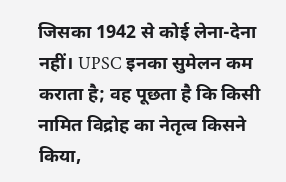जिसका 1942 से कोई लेना-देना नहीं। UPSC इनका सुमेलन कम कराता है; वह पूछता है कि किसी नामित विद्रोह का नेतृत्व किसने किया,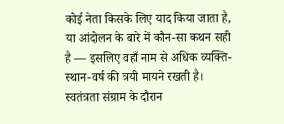कोई नेता किसके लिए याद किया जाता है, या आंदोलन के बारे में कौन-सा कथन सही है — इसलिए वहाँ नाम से अधिक व्यक्ति-स्थान-वर्ष की त्रयी मायने रखती है।
स्वतंत्रता संग्राम के दौरान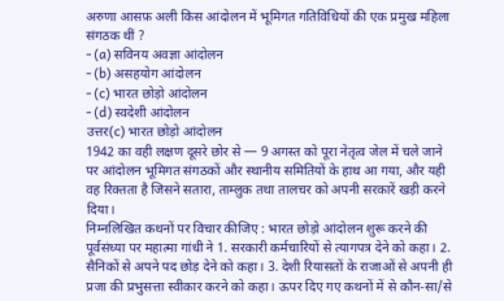अरुणा आसफ़ अली किस आंदोलन में भूमिगत गतिविधियों की एक प्रमुख महिला संगठक थीं ?
- (a) सविनय अवज्ञा आंदोलन
- (b) असहयोग आंदोलन
- (c) भारत छोड़ो आंदोलन
- (d) स्वदेशी आंदोलन
उत्तर(c) भारत छोड़ो आंदोलन
1942 का वही लक्षण दूसरे छोर से — 9 अगस्त को पूरा नेतृत्व जेल में चले जाने पर आंदोलन भूमिगत संगठकों और स्थानीय समितियों के हाथ आ गया, और यही वह रिक्तता है जिसने सतारा, ताम्लुक तथा तालचर को अपनी सरकारें खड़ी करने दिया।
निम्नलिखित कथनों पर विचार कीजिए : भारत छोड़ो आंदोलन शुरू करने की पूर्वसंध्या पर महात्मा गांधी ने 1. सरकारी कर्मचारियों से त्यागपत्र देने को कहा। 2. सैनिकों से अपने पद छोड़ देने को कहा। 3. देशी रियासतों के राजाओं से अपनी ही प्रजा की प्रभुसत्ता स्वीकार करने को कहा। ऊपर दिए गए कथनों में से कौन-सा/से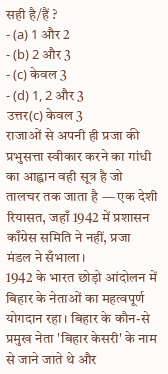सही है/हैं ?
- (a) 1 और 2
- (b) 2 और 3
- (c) केवल 3
- (d) 1, 2 और 3
उत्तर(c) केवल 3
राजाओं से अपनी ही प्रजा की प्रभुसत्ता स्वीकार करने का गांधी का आह्वान वही सूत्र है जो तालचर तक जाता है — एक देशी रियासत, जहाँ 1942 में प्रशासन काँग्रेस समिति ने नहीं, प्रजा मंडल ने सँभाला।
1942 के भारत छोड़ो आंदोलन में बिहार के नेताओं का महत्वपूर्ण योगदान रहा। बिहार के कौन-से प्रमुख नेता 'बिहार केसरी' के नाम से जाने जाते थे और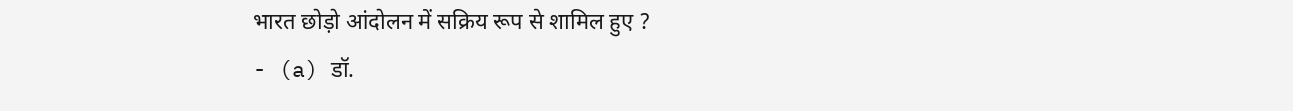भारत छोड़ो आंदोलन में सक्रिय रूप से शामिल हुए ?
- (a) डॉ.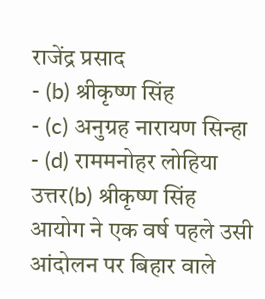राजेंद्र प्रसाद
- (b) श्रीकृष्ण सिंह
- (c) अनुग्रह नारायण सिन्हा
- (d) राममनोहर लोहिया
उत्तर(b) श्रीकृष्ण सिंह
आयोग ने एक वर्ष पहले उसी आंदोलन पर बिहार वाले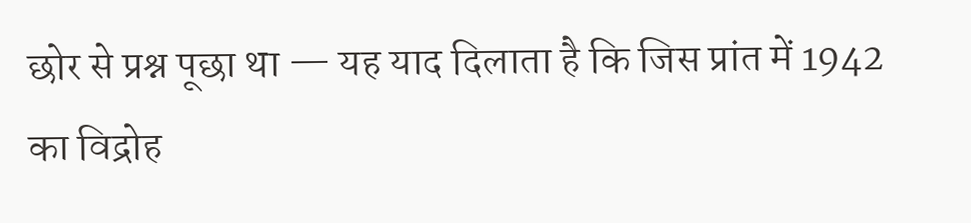छोर से प्रश्न पूछा था — यह याद दिलाता है कि जिस प्रांत में 1942 का विद्रोह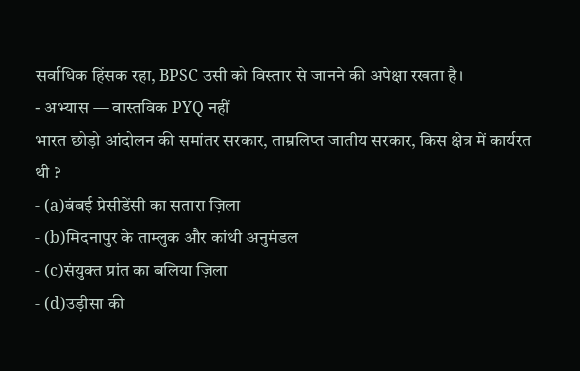सर्वाधिक हिंसक रहा, BPSC उसी को विस्तार से जानने की अपेक्षा रखता है।
- अभ्यास — वास्तविक PYQ नहीं
भारत छोड़ो आंदोलन की समांतर सरकार, ताम्रलिप्त जातीय सरकार, किस क्षेत्र में कार्यरत थी ?
- (a)बंबई प्रेसीडेंसी का सतारा ज़िला
- (b)मिदनापुर के ताम्लुक और कांथी अनुमंडल
- (c)संयुक्त प्रांत का बलिया ज़िला
- (d)उड़ीसा की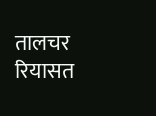तालचर रियासत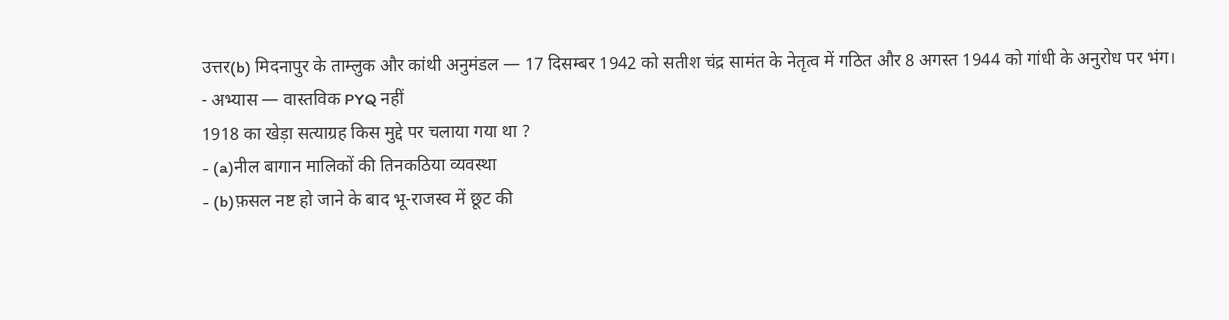उत्तर(b) मिदनापुर के ताम्लुक और कांथी अनुमंडल — 17 दिसम्बर 1942 को सतीश चंद्र सामंत के नेतृत्व में गठित और 8 अगस्त 1944 को गांधी के अनुरोध पर भंग।
- अभ्यास — वास्तविक PYQ नहीं
1918 का खेड़ा सत्याग्रह किस मुद्दे पर चलाया गया था ?
- (a)नील बागान मालिकों की तिनकठिया व्यवस्था
- (b)फ़सल नष्ट हो जाने के बाद भू-राजस्व में छूट की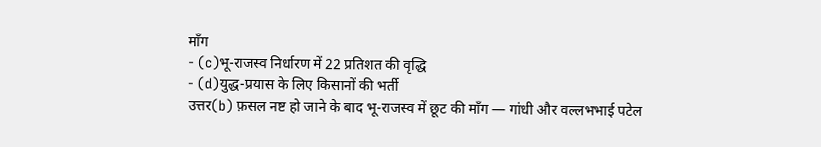माँग
- (c)भू-राजस्व निर्धारण में 22 प्रतिशत की वृद्धि
- (d)युद्ध-प्रयास के लिए किसानों की भर्ती
उत्तर(b) फ़सल नष्ट हो जाने के बाद भू-राजस्व में छूट की माँग — गांधी और वल्लभभाई पटेल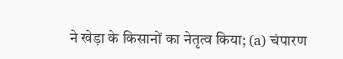ने खेड़ा के किसानों का नेतृत्व किया; (a) चंपारण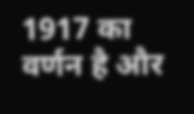1917 का वर्णन है और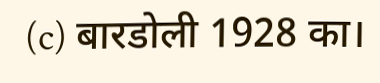(c) बारडोली 1928 का।